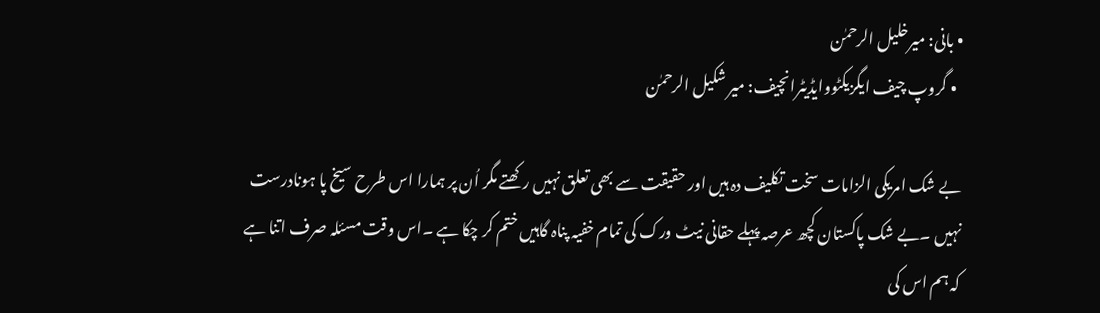• بانی: میرخلیل الرحمٰن
  • گروپ چیف ایگزیکٹووایڈیٹرانچیف: میر شکیل الرحمٰن

بے شک امریکی الزامات سخت تکلیف دہ ہیں اور حقیقت سے بھی تعلق نہیں رکھتے مگر اُن پر ہمارا اس طرح سیخ پا ہونادرست نہیں ۔بے شک پاکستان کچھ عرصہ پہلے حقانی نیٹ ورک کی تمام خفیہ پناہ گاہیں ختم کر چکا ہے ۔اس وقت مسئلہ صرف اتنا ہے کہ ہم اس کی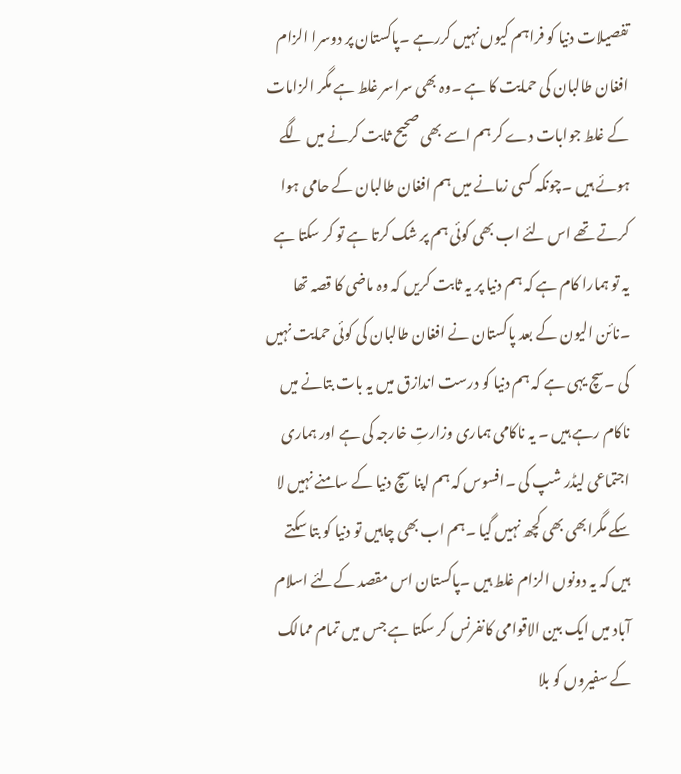تفصیلات دنیا کو فراہم کیوں نہیں کررہے ۔پاکستان پر دوسرا الزام افغان طالبان کی حمایت کا ہے ۔وہ بھی سراسر غلط ہے مگر الزامات کے غلط جوابات دے کر ہم اسے بھی صحیح ثابت کرنے میں لگے ہوئے ہیں ۔چونکہ کسی زمانے میں ہم افغان طالبان کے حامی ہوا کرتے تھے اس لئے اب بھی کوئی ہم پر شک کرتا ہے تو کر سکتا ہے یہ تو ہمارا کام ہے کہ ہم دنیا پر یہ ثابت کریں کہ وہ ماضی کا قصہ تھا ۔نائن الیون کے بعد پاکستان نے افغان طالبان کی کوئی حمایت نہیں کی ۔سچ یہی ہے کہ ہم دنیا کو درست اندازق میں یہ بات بتانے میں ناکام رہے ہیں ۔ یہ ناکامی ہماری وزارتِ خارجہ کی ہے اور ہماری اجتماعی لیڈر شپ کی ۔افسوس کہ ہم اپنا سچ دنیا کے سامنے نہیں لا سکے مگرابھی بھی کچھ نہیں گیا ۔ہم اب بھی چاہیں تو دنیا کو بتا سکتے ہیں کہ یہ دونوں الزام غلط ہیں ۔پاکستان اس مقصد کےلئے اسلام آباد میں ایک بین الاقوامی کانفرنس کر سکتا ہے جس میں تمام ممالک کے سفیروں کو بلا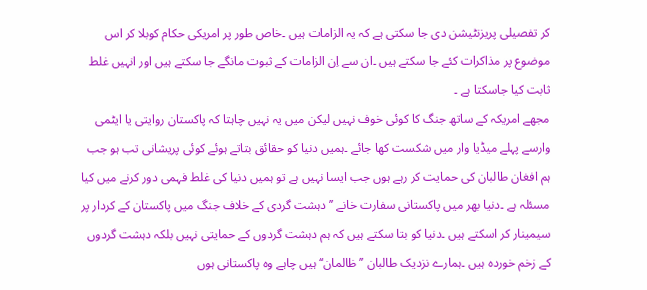کر تفصیلی پریزنٹیشن دی جا سکتی ہے کہ یہ الزامات ہیں ۔خاص طور پر امریکی حکام کوبلا کر اس موضوع پر مذاکرات کئے جا سکتے ہیں ۔ان سے اِن الزامات کے ثبوت مانگے جا سکتے ہیں اور انہیں غلط ثابت کیا جاسکتا ہے ۔
مجھے امریکہ کے ساتھ جنگ کا کوئی خوف نہیں لیکن میں یہ نہیں چاہتا کہ پاکستان روایتی یا ایٹمی وارسے پہلے میڈیا وار میں شکست کھا جائے ۔ہمیں دنیا کو حقائق بتاتے ہوئے کوئی پریشانی تب ہو جب ہم افغان طالبان کی حمایت کر رہے ہوں جب ایسا نہیں ہے تو ہمیں دنیا کی غلط فہمی دور کرنے میں کیا مسئلہ ہے ۔دنیا بھر میں پاکستانی سفارت خانے ’’دہشت گردی کے خلاف جنگ میں پاکستان کے کردار پر سیمینار کر اسکتے ہیں ۔دنیا کو بتا سکتے ہیں کہ ہم دہشت گردوں کے حمایتی نہیں بلکہ دہشت گردوں کے زخم خوردہ ہیں ۔ہمارے نزدیک طالبان ’’ظالمان‘‘ ہیں چاہے وہ پاکستانی ہوں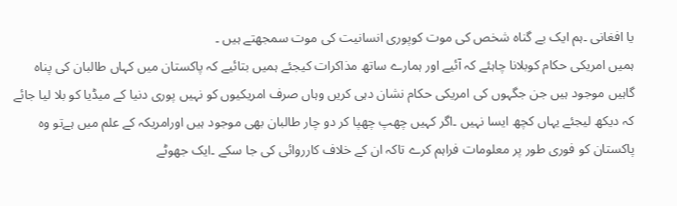یا افغانی ۔ہم ایک بے گناہ شخص کی موت کوپوری انسانیت کی موت سمجھتے ہیں ۔
ہمیں امریکی حکام کوبلانا چاہئے کہ آئیے اور ہمارے ساتھ مذاکرات کیجئے ہمیں بتائیے کہ پاکستان میں کہاں طالبان کی پناہ گاہیں موجود ہیں جن جگہوں کی امریکی حکام نشان دہی کریں وہاں صرف امریکیوں کو نہیں پوری دنیا کے میڈیا کو بلا لیا جائے کہ دیکھ لیجئے یہاں کچھ ایسا نہیں ۔اگر کہیں چھپ چھپا کر دو چار طالبان بھی موجود ہیں اورامریکہ کے علم میں ہےتو وہ پاکستان کو فوری طور پر معلومات فراہم کرے تاکہ ان کے خلاف کارروائی کی جا سکے ۔ایک جھوٹے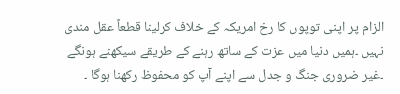الزام پر اپنی توپوں کا رخ امریکہ کے خلاف کرلینا قطعاً عقل مندی نہیں ۔ہمیں دنیا میں عزت کے ساتھ رہنے کے طریقے سیکھنے ہونگے ۔غیر ضروری جنگ و جدل سے اپنے آپ کو محفوظ رکھنا ہوگا ۔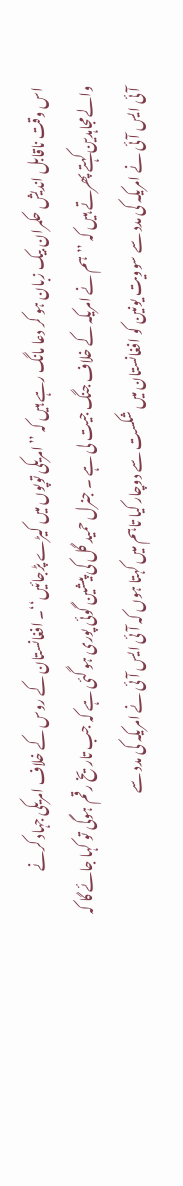اس وقت ناقابل اندیش حکمران بیک زبان ہو کر دعا مانگ رہے ہیں کہ ’’امریکی توپوں میں کیڑے پڑجائیں‘‘۔ افغانستان کے روس کے خلاف امریکی جہاد کرنے والےمجاہدین کہتے پھرتے ہیں کہ ’’ہم نے امریکہ کے خلاف جنگ جیت لی ہے ۔ جنرل حمید گل کی پیشین گوئی پوری ہو گئی ہے کہ جب تاریخ رقم ہوگی تو کہا جائے گا کہ آئی ایس آئی نے امریکہ کی مدد سے سوویت یونین کو افغانستان میں شکست سے دوچار کیا تاہم میں کہتا ہوں کہ آئی ایس آئی نے امریکہ کی مدد سے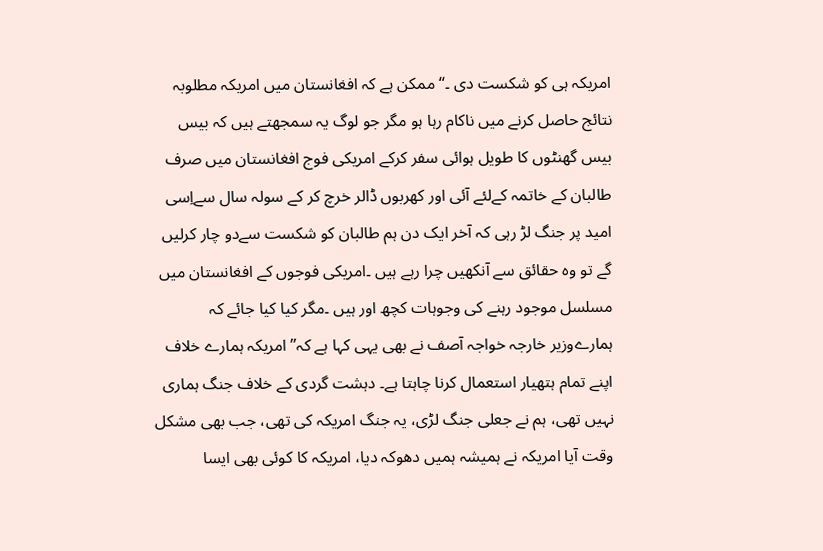امریکہ ہی کو شکست دی ۔‘‘ ممکن ہے کہ افغانستان میں امریکہ مطلوبہ نتائج حاصل کرنے میں ناکام رہا ہو مگر جو لوگ یہ سمجھتے ہیں کہ بیس بیس گھنٹوں کا طویل ہوائی سفر کرکے امریکی فوج افغانستان میں صرف طالبان کے خاتمہ کےلئے آئی اور کھربوں ڈالر خرچ کر کے سولہ سال سےاِسی امید پر جنگ لڑ رہی کہ آخر ایک دن ہم طالبان کو شکست سےدو چار کرلیں گے تو وہ حقائق سے آنکھیں چرا رہے ہیں ۔امریکی فوجوں کے افغانستان میں مسلسل موجود رہنے کی وجوہات کچھ اور ہیں ۔مگر کیا کیا جائے کہ ہمارےوزیر خارجہ خواجہ آصف نے بھی یہی کہا ہے کہ’’ امریکہ ہمارے خلاف اپنے تمام ہتھیار استعمال کرنا چاہتا ہے۔ دہشت گردی کے خلاف جنگ ہماری نہیں تھی، ہم نے جعلی جنگ لڑی، یہ جنگ امریکہ کی تھی، جب بھی مشکل وقت آیا امریکہ نے ہمیشہ ہمیں دھوکہ دیا، امریکہ کا کوئی بھی ایسا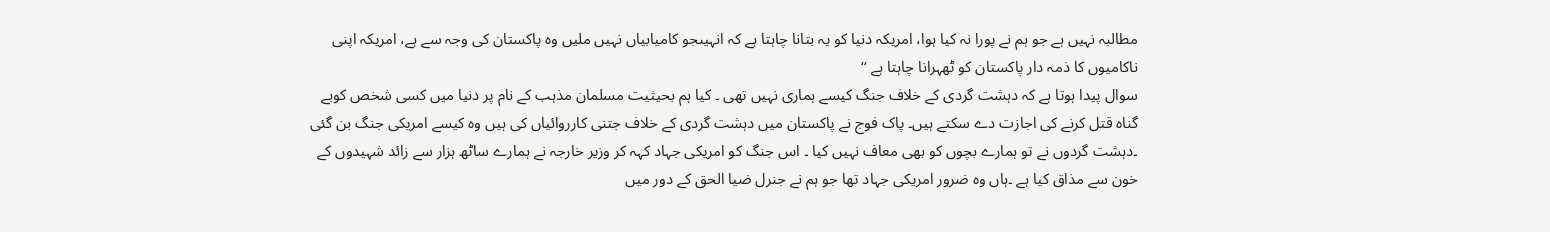مطالبہ نہیں ہے جو ہم نے پورا نہ کیا ہوا، امریکہ دنیا کو یہ بتانا چاہتا ہے کہ انہیںجو کامیابیاں نہیں ملیں وہ پاکستان کی وجہ سے ہے، امریکہ اپنی ناکامیوں کا ذمہ دار پاکستان کو ٹھہرانا چاہتا ہے ‘‘
سوال پیدا ہوتا ہے کہ دہشت گردی کے خلاف جنگ کیسے ہماری نہیں تھی ۔ کیا ہم بحیثیت مسلمان مذہب کے نام پر دنیا میں کسی شخص کوبے گناہ قتل کرنے کی اجازت دے سکتے ہیں۔ پاک فوج نے پاکستان میں دہشت گردی کے خلاف جتنی کارروائیاں کی ہیں وہ کیسے امریکی جنگ بن گئی ۔دہشت گردوں نے تو ہمارے بچوں کو بھی معاف نہیں کیا ۔ اس جنگ کو امریکی جہاد کہہ کر وزیر خارجہ نے ہمارے ساٹھ ہزار سے زائد شہیدوں کے خون سے مذاق کیا ہے ۔ہاں وہ ضرور امریکی جہاد تھا جو ہم نے جنرل ضیا الحق کے دور میں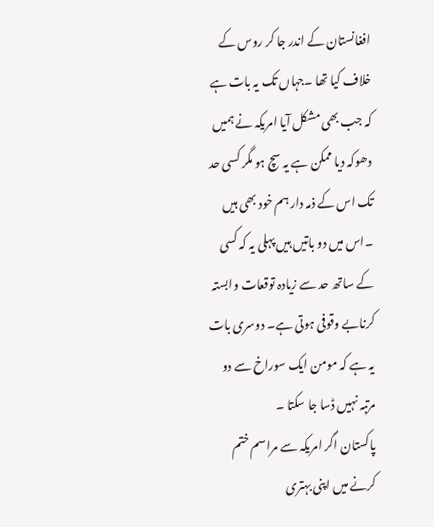افغانستان کے اندر جا کر روس کے خلاف کیا تھا ۔جہاں تک یہ بات ہے کہ جب بھی مشکل آیا امریکہ نے ہمیں دھوکہ دیا ممکن ہے یہ سچ ہو مگر کسی حد تک اس کے ذمہ دار ہم خود بھی ہیں ۔اس میں دو باتیں ہیں پہلی یہ کہ کسی کے ساتھ حد سے زیادہ توقعات وابستہ کرنابے وقوفی ہوتی ہے۔ دوسری بات یہ ہے کہ مومن ایک سوراخ سے دو مرتبہ نہیں ڈسا جا سکتا ۔
پاکستان اگر امریکہ سے مراسم ختم کرنے میں اپنی بہتری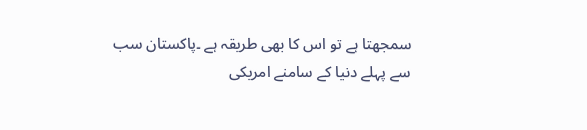سمجھتا ہے تو اس کا بھی طریقہ ہے ۔پاکستان سب سے پہلے دنیا کے سامنے امریکی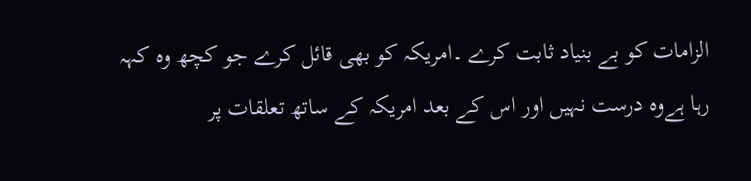الزامات کو بے بنیاد ثابت کرے ۔امریکہ کو بھی قائل کرے جو کچھ وہ کہہ رہا ہےوہ درست نہیں اور اس کے بعد امریکہ کے ساتھ تعلقات پر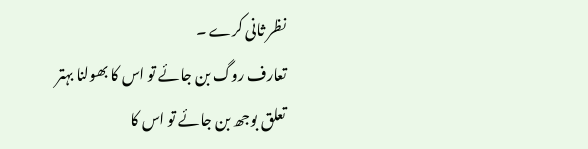نظر ثانی کرے ۔
تعارف روگ بن جائے تو اس کا بھولنا بہتر
تعلق بوجھ بن جائے تو اس کا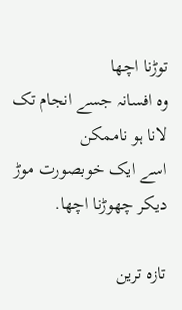توڑنا اچھا
وہ افسانہ جسے انجام تک لانا ہو ناممکن
اسے ایک خوبصورت موڑ دیکر چھوڑنا اچھا.

تازہ ترین